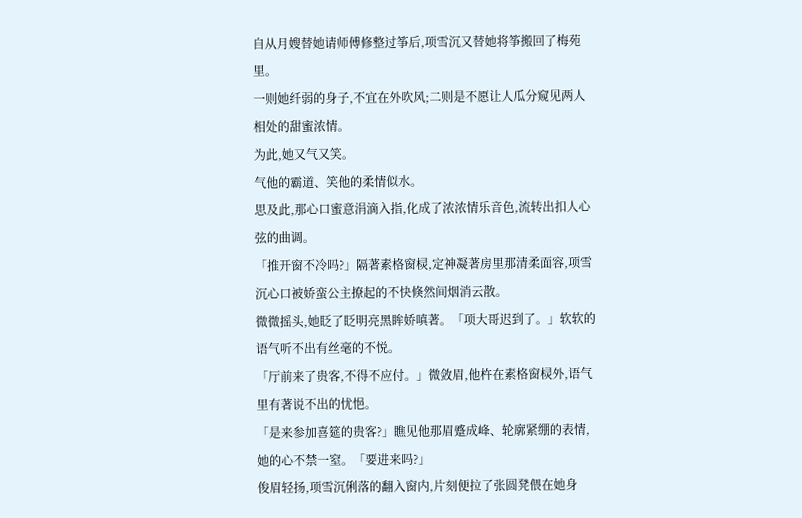自从月嫂替她请师傅修整过筝后,项雪沉又替她将筝搬回了梅苑里。
一则她纤弱的身子,不宜在外吹风;二则是不愿让人瓜分窥见两人相处的甜蜜浓情。
为此,她又气又笑。
气他的霸道、笑他的柔情似水。
思及此,那心口蜜意涓滴入指,化成了浓浓情乐音色,流转出扣人心弦的曲调。
「推开窗不冷吗?」隔著素格窗棂,定神凝著房里那清柔面容,项雪沉心口被娇蛮公主撩起的不快倏然间烟消云散。
微微摇头,她眨了眨明亮黑眸娇嗔著。「项大哥迟到了。」软软的语气听不出有丝毫的不悦。
「厅前来了贵客,不得不应付。」微敛眉,他杵在素格窗棂外,语气里有著说不出的忧悒。
「是来参加喜筵的贵客?」瞧见他那眉蹙成峰、轮廓紧绷的表情,她的心不禁一窒。「要进来吗?」
俊眉轻扬,项雪沉俐落的翻入窗内,片刻便拉了张圆凳偎在她身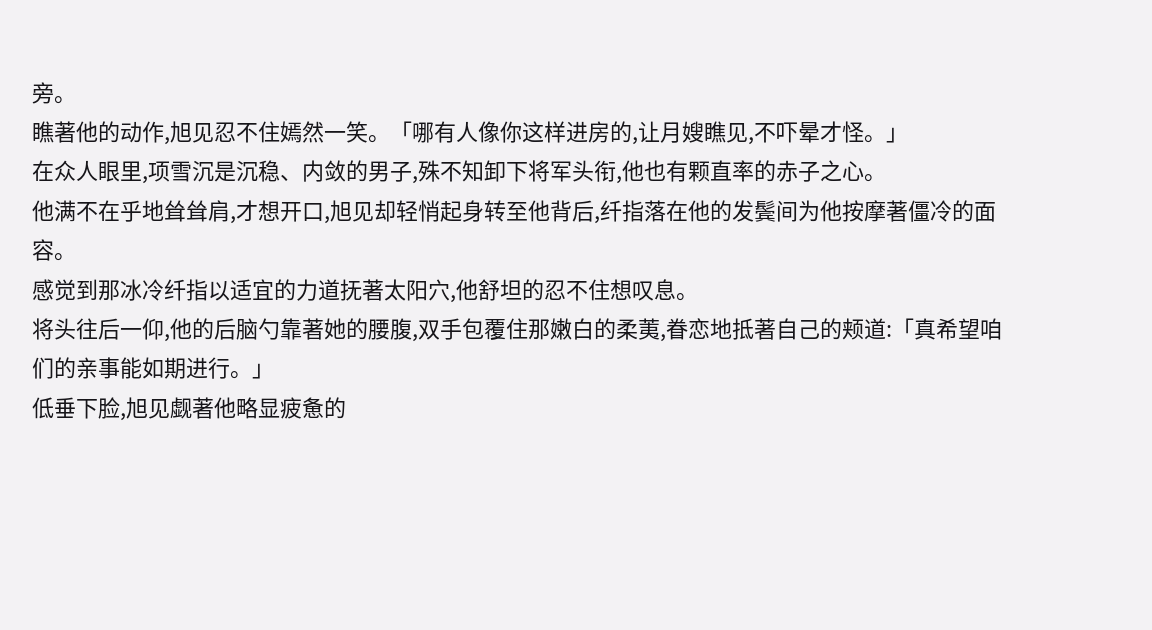旁。
瞧著他的动作,旭见忍不住嫣然一笑。「哪有人像你这样进房的,让月嫂瞧见,不吓晕才怪。」
在众人眼里,项雪沉是沉稳、内敛的男子,殊不知卸下将军头衔,他也有颗直率的赤子之心。
他满不在乎地耸耸肩,才想开口,旭见却轻悄起身转至他背后,纤指落在他的发鬓间为他按摩著僵冷的面容。
感觉到那冰冷纤指以适宜的力道抚著太阳穴,他舒坦的忍不住想叹息。
将头往后一仰,他的后脑勺靠著她的腰腹,双手包覆住那嫩白的柔荑,眷恋地抵著自己的颊道:「真希望咱们的亲事能如期进行。」
低垂下脸,旭见觑著他略显疲惫的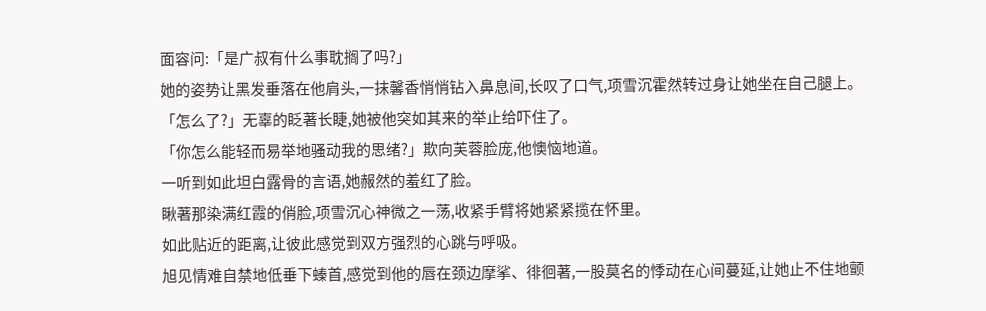面容问:「是广叔有什么事耽搁了吗?」
她的姿势让黑发垂落在他肩头,一抹馨香悄悄钻入鼻息间,长叹了口气,项雪沉霍然转过身让她坐在自己腿上。
「怎么了?」无辜的眨著长睫,她被他突如其来的举止给吓住了。
「你怎么能轻而易举地骚动我的思绪?」欺向芙蓉脸庞,他懊恼地道。
一听到如此坦白露骨的言语,她赧然的羞红了脸。
瞅著那染满红霞的俏脸,项雪沉心神微之一荡,收紧手臂将她紧紧揽在怀里。
如此贴近的距离,让彼此感觉到双方强烈的心跳与呼吸。
旭见情难自禁地低垂下螓首,感觉到他的唇在颈边摩挲、徘徊著,一股莫名的悸动在心间蔓延,让她止不住地颤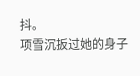抖。
项雪沉扳过她的身子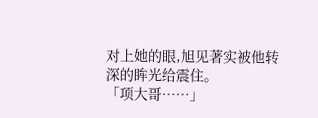对上她的眼,旭见著实被他转深的眸光给震住。
「项大哥……」